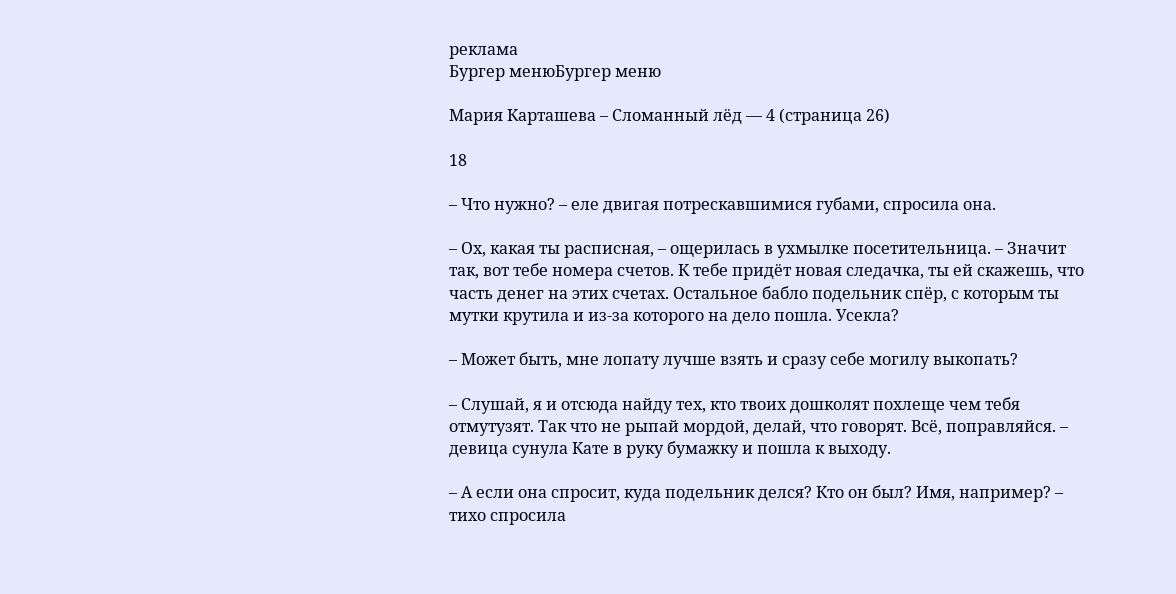реклама
Бургер менюБургер меню

Мария Карташева – Сломанный лёд — 4 (страница 26)

18

– Что нужно? – еле двигая потрескавшимися губами, спросила она.

– Ох, какая ты расписная, – ощерилась в ухмылке посетительница. – Значит так, вот тебе номера счетов. К тебе придёт новая следачка, ты ей скажешь, что часть денег на этих счетах. Остальное бабло подельник спёр, с которым ты мутки крутила и из-за которого на дело пошла. Усекла?

– Может быть, мне лопату лучше взять и сразу себе могилу выкопать?

– Слушай, я и отсюда найду тех, кто твоих дошколят похлеще чем тебя отмутузят. Так что не рыпай мордой, делай, что говорят. Всё, поправляйся. – девица сунула Кате в руку бумажку и пошла к выходу.

– А если она спросит, куда подельник делся? Кто он был? Имя, например? – тихо спросила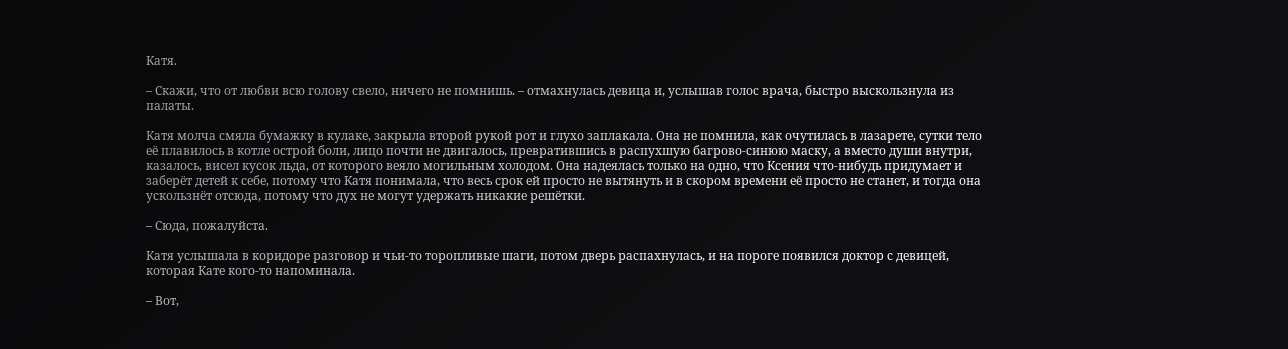Катя.

– Скажи, что от любви всю голову свело, ничего не помнишь. – отмахнулась девица и, услышав голос врача, быстро выскользнула из палаты.

Катя молча смяла бумажку в кулаке, закрыла второй рукой рот и глухо заплакала. Она не помнила, как очутилась в лазарете, сутки тело её плавилось в котле острой боли, лицо почти не двигалось, превратившись в распухшую багрово-синюю маску, а вместо души внутри, казалось, висел кусок льда, от которого веяло могильным холодом. Она надеялась только на одно, что Ксения что-нибудь придумает и заберёт детей к себе, потому что Катя понимала, что весь срок ей просто не вытянуть и в скором времени её просто не станет, и тогда она ускользнёт отсюда, потому что дух не могут удержать никакие решётки.

– Сюда, пожалуйста.

Катя услышала в коридоре разговор и чьи-то торопливые шаги, потом дверь распахнулась, и на пороге появился доктор с девицей, которая Кате кого-то напоминала.

– Вот,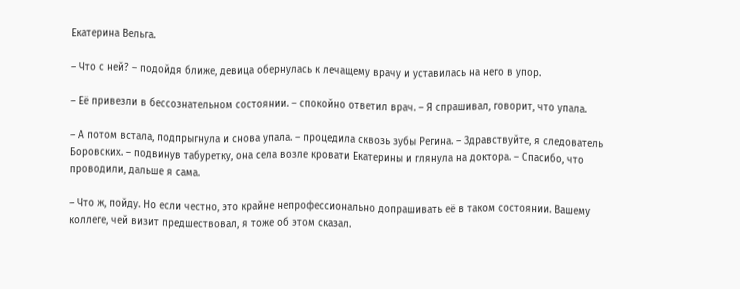Екатерина Вельга.

– Что с ней? – подойдя ближе, девица обернулась к лечащему врачу и уставилась на него в упор.

– Её привезли в бессознательном состоянии. – спокойно ответил врач. – Я спрашивал, говорит, что упала.

– А потом встала, подпрыгнула и снова упала. – процедила сквозь зубы Регина. – Здравствуйте, я следователь Боровских. – подвинув табуретку, она села возле кровати Екатерины и глянула на доктора. – Спасибо, что проводили, дальше я сама.

– Что ж, пойду. Но если честно, это крайне непрофессионально допрашивать её в таком состоянии. Вашему коллеге, чей визит предшествовал, я тоже об этом сказал.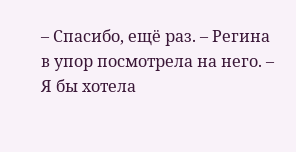– Спасибо, ещё раз. – Регина в упор посмотрела на него. – Я бы хотела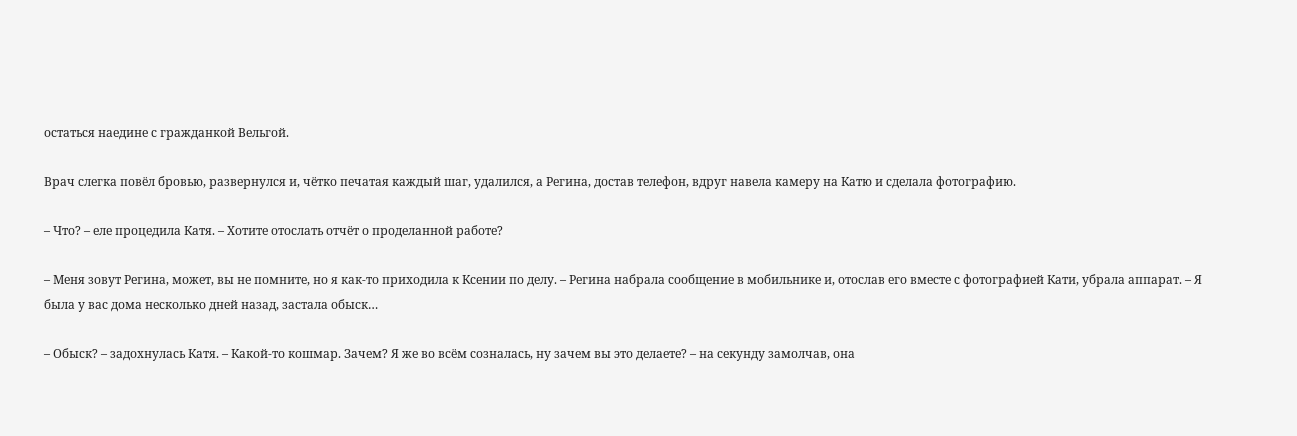остаться наедине с гражданкой Вельгой.

Врач слегка повёл бровью, развернулся и, чётко печатая каждый шаг, удалился, а Регина, достав телефон, вдруг навела камеру на Катю и сделала фотографию.

– Что? – еле процедила Катя. – Хотите отослать отчёт о проделанной работе?

– Меня зовут Регина, может, вы не помните, но я как-то приходила к Ксении по делу. – Регина набрала сообщение в мобильнике и, отослав его вместе с фотографией Кати, убрала аппарат. – Я была у вас дома несколько дней назад, застала обыск…

– Обыск? – задохнулась Катя. – Какой-то кошмар. Зачем? Я же во всём созналась, ну зачем вы это делаете? – на секунду замолчав, она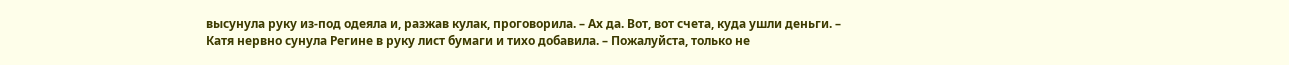высунула руку из-под одеяла и, разжав кулак, проговорила. – Ах да. Вот, вот счета, куда ушли деньги. – Катя нервно сунула Регине в руку лист бумаги и тихо добавила. – Пожалуйста, только не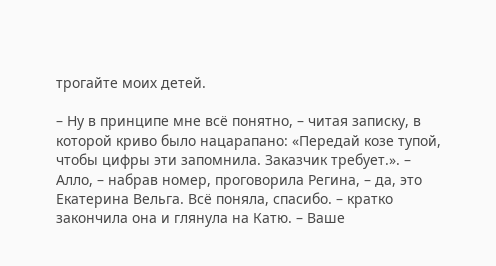трогайте моих детей.

– Ну в принципе мне всё понятно, – читая записку, в которой криво было нацарапано: «Передай козе тупой, чтобы цифры эти запомнила. Заказчик требует.». – Алло, – набрав номер, проговорила Регина, – да, это Екатерина Вельга. Всё поняла, спасибо. – кратко закончила она и глянула на Катю. – Ваше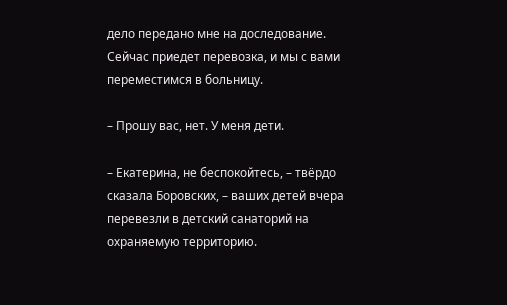дело передано мне на доследование. Сейчас приедет перевозка, и мы с вами переместимся в больницу.

– Прошу вас, нет. У меня дети.

– Екатерина, не беспокойтесь, – твёрдо сказала Боровских, – ваших детей вчера перевезли в детский санаторий на охраняемую территорию.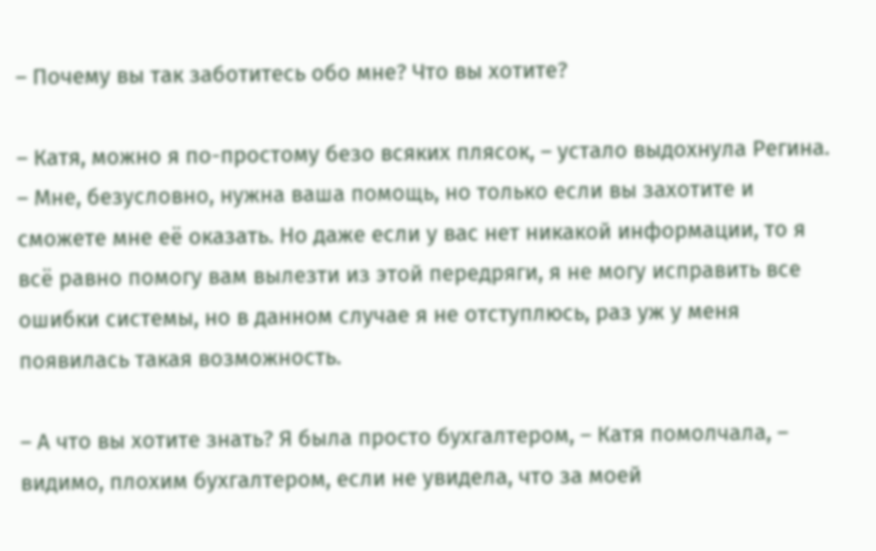– Почему вы так заботитесь обо мне? Что вы хотите?

– Катя, можно я по-простому безо всяких плясок, – устало выдохнула Регина. – Мне, безусловно, нужна ваша помощь, но только если вы захотите и сможете мне её оказать. Но даже если у вас нет никакой информации, то я всё равно помогу вам вылезти из этой передряги, я не могу исправить все ошибки системы, но в данном случае я не отступлюсь, раз уж у меня появилась такая возможность.

– А что вы хотите знать? Я была просто бухгалтером, – Катя помолчала, – видимо, плохим бухгалтером, если не увидела, что за моей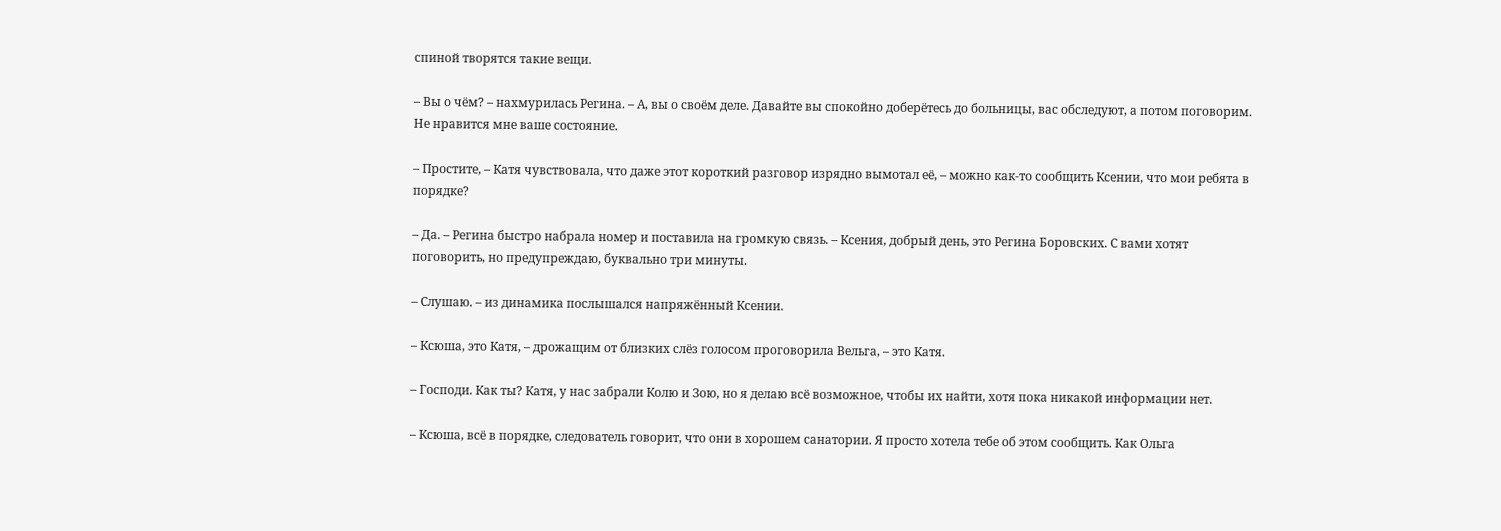спиной творятся такие вещи.

– Вы о чём? – нахмурилась Регина. – А, вы о своём деле. Давайте вы спокойно доберётесь до больницы, вас обследуют, а потом поговорим. Не нравится мне ваше состояние.

– Простите, – Катя чувствовала, что даже этот короткий разговор изрядно вымотал её, – можно как-то сообщить Ксении, что мои ребята в порядке?

– Да. – Регина быстро набрала номер и поставила на громкую связь. – Ксения, добрый день, это Регина Боровских. С вами хотят поговорить, но предупреждаю, буквально три минуты.

– Слушаю. – из динамика послышался напряжённый Ксении.

– Ксюша, это Катя, – дрожащим от близких слёз голосом проговорила Вельга, – это Катя.

– Господи. Как ты? Катя, у нас забрали Колю и Зою, но я делаю всё возможное, чтобы их найти, хотя пока никакой информации нет.

– Ксюша, всё в порядке, следователь говорит, что они в хорошем санатории. Я просто хотела тебе об этом сообщить. Как Ольга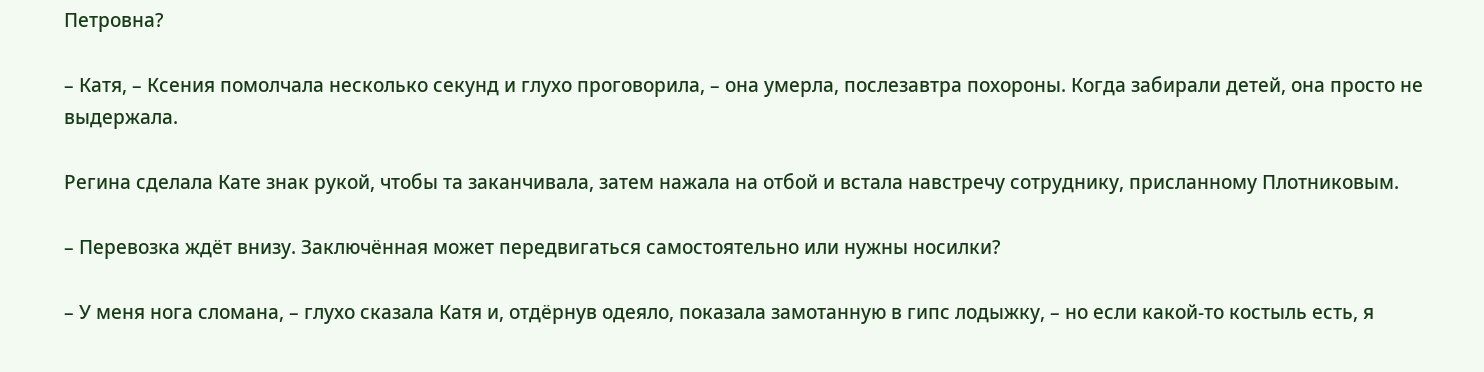Петровна?

– Катя, – Ксения помолчала несколько секунд и глухо проговорила, – она умерла, послезавтра похороны. Когда забирали детей, она просто не выдержала.

Регина сделала Кате знак рукой, чтобы та заканчивала, затем нажала на отбой и встала навстречу сотруднику, присланному Плотниковым.

– Перевозка ждёт внизу. Заключённая может передвигаться самостоятельно или нужны носилки?

– У меня нога сломана, – глухо сказала Катя и, отдёрнув одеяло, показала замотанную в гипс лодыжку, – но если какой-то костыль есть, я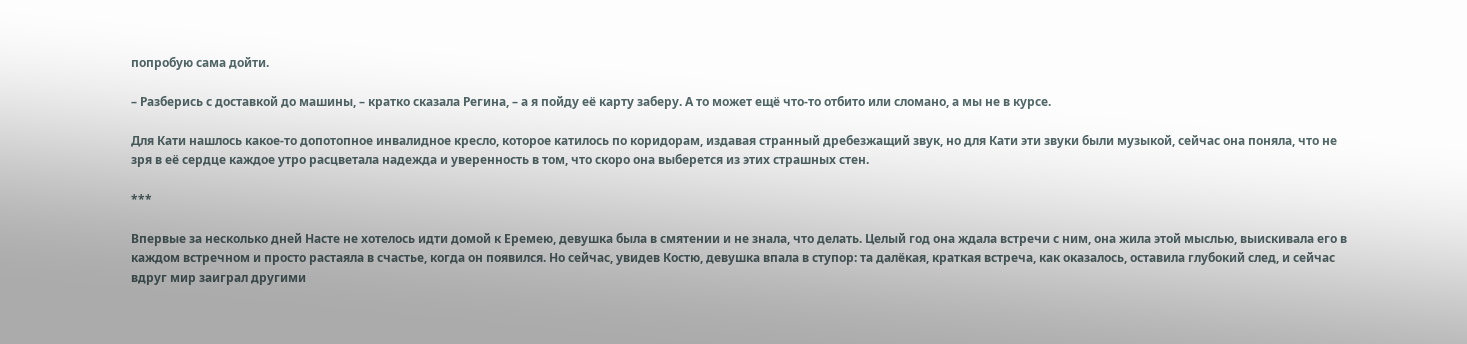попробую сама дойти.

– Разберись с доставкой до машины, – кратко сказала Регина, – а я пойду её карту заберу. А то может ещё что-то отбито или сломано, а мы не в курсе.

Для Кати нашлось какое-то допотопное инвалидное кресло, которое катилось по коридорам, издавая странный дребезжащий звук, но для Кати эти звуки были музыкой, сейчас она поняла, что не зря в её сердце каждое утро расцветала надежда и уверенность в том, что скоро она выберется из этих страшных стен.

***

Впервые за несколько дней Насте не хотелось идти домой к Еремею, девушка была в смятении и не знала, что делать. Целый год она ждала встречи с ним, она жила этой мыслью, выискивала его в каждом встречном и просто растаяла в счастье, когда он появился. Но сейчас, увидев Костю, девушка впала в ступор: та далёкая, краткая встреча, как оказалось, оставила глубокий след, и сейчас вдруг мир заиграл другими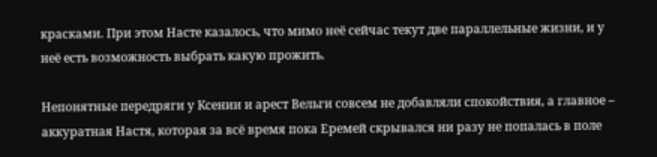красками. При этом Насте казалось, что мимо неё сейчас текут две параллельные жизни, и у неё есть возможность выбрать какую прожить.

Непонятные передряги у Ксении и арест Вельги совсем не добавляли спокойствия, а главное – аккуратная Настя, которая за всё время пока Еремей скрывался ни разу не попалась в поле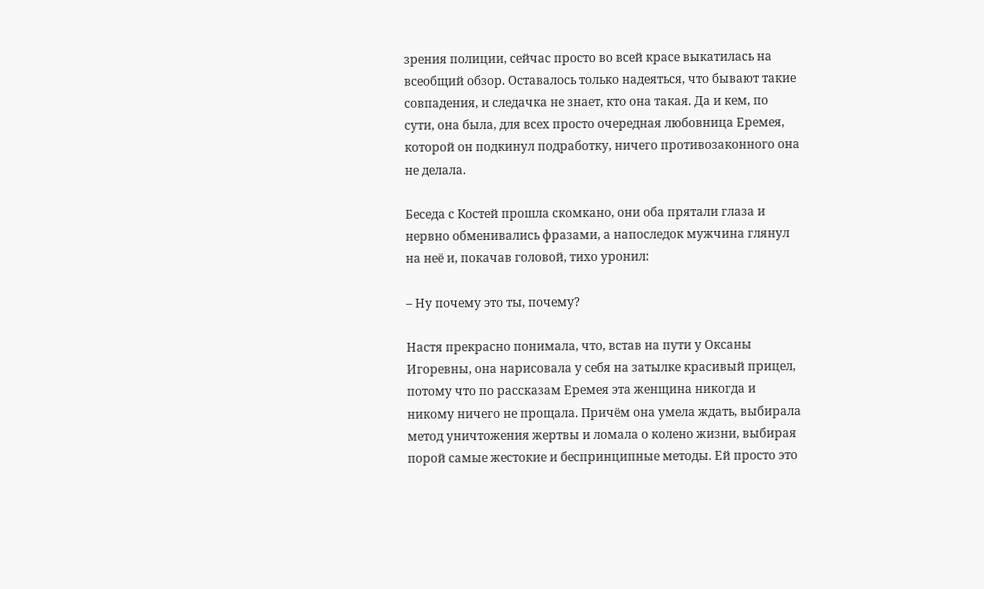зрения полиции, сейчас просто во всей красе выкатилась на всеобщий обзор. Оставалось только надеяться, что бывают такие совпадения, и следачка не знает, кто она такая. Да и кем, по сути, она была, для всех просто очередная любовница Еремея, которой он подкинул подработку, ничего противозаконного она не делала.

Беседа с Костей прошла скомкано, они оба прятали глаза и нервно обменивались фразами, а напоследок мужчина глянул на неё и, покачав головой, тихо уронил:

– Ну почему это ты, почему?

Настя прекрасно понимала, что, встав на пути у Оксаны Игоревны, она нарисовала у себя на затылке красивый прицел, потому что по рассказам Еремея эта женщина никогда и никому ничего не прощала. Причём она умела ждать, выбирала метод уничтожения жертвы и ломала о колено жизни, выбирая порой самые жестокие и беспринципные методы. Ей просто это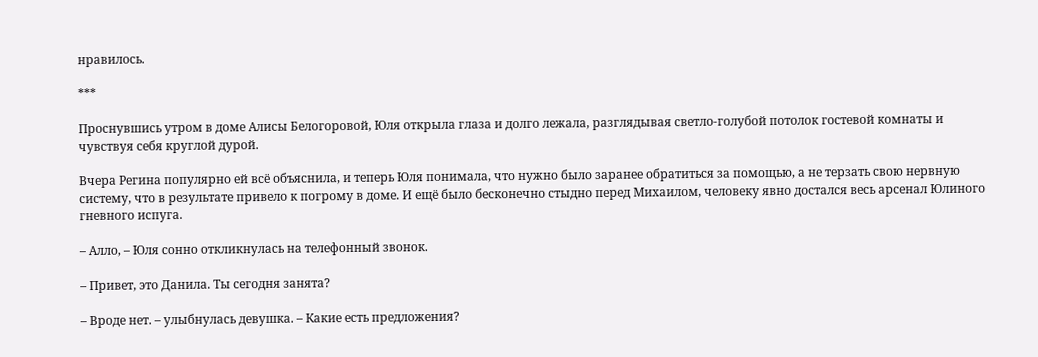нравилось.

***

Проснувшись утром в доме Алисы Белогоровой, Юля открыла глаза и долго лежала, разглядывая светло-голубой потолок гостевой комнаты и чувствуя себя круглой дурой.

Вчера Регина популярно ей всё объяснила, и теперь Юля понимала, что нужно было заранее обратиться за помощью, а не терзать свою нервную систему, что в результате привело к погрому в доме. И ещё было бесконечно стыдно перед Михаилом, человеку явно достался весь арсенал Юлиного гневного испуга.

– Алло, – Юля сонно откликнулась на телефонный звонок.

– Привет, это Данила. Ты сегодня занята?

– Вроде нет. – улыбнулась девушка. – Какие есть предложения?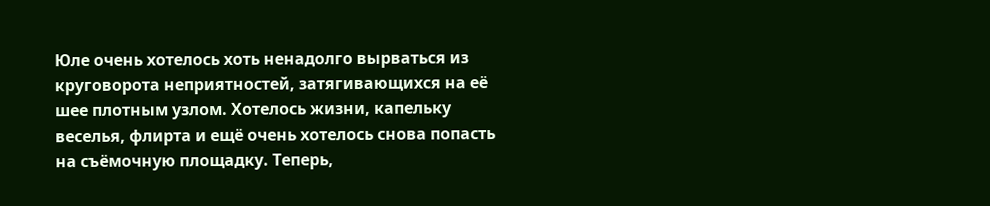Юле очень хотелось хоть ненадолго вырваться из круговорота неприятностей, затягивающихся на её шее плотным узлом. Хотелось жизни, капельку веселья, флирта и ещё очень хотелось снова попасть на съёмочную площадку. Теперь,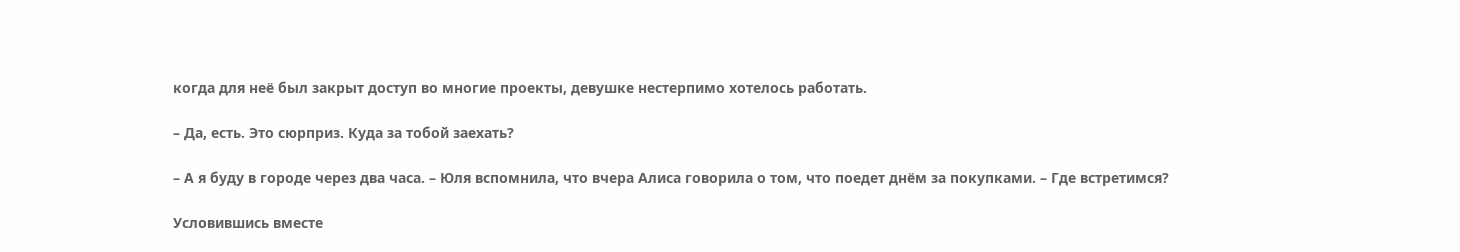когда для неё был закрыт доступ во многие проекты, девушке нестерпимо хотелось работать.

– Да, есть. Это сюрприз. Куда за тобой заехать?

– А я буду в городе через два часа. – Юля вспомнила, что вчера Алиса говорила о том, что поедет днём за покупками. – Где встретимся?

Условившись вместе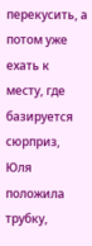перекусить, а потом уже ехать к месту, где базируется сюрприз, Юля положила трубку,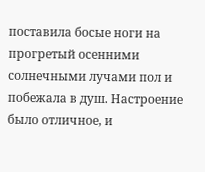поставила босые ноги на прогретый осенними солнечными лучами пол и побежала в душ. Настроение было отличное, и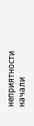неприятности начали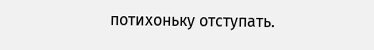потихоньку отступать.